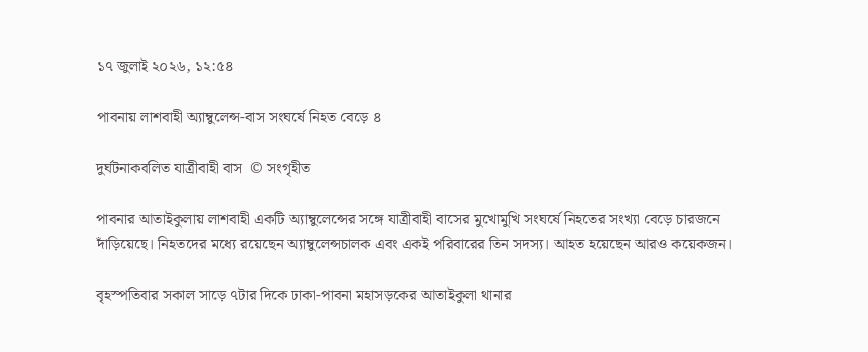১৭ জুলাই ২০২৬, ১২:৫৪

পাবনায় লাশবাহী অ্যাম্বুলেন্স-বাস সংঘর্ষে নিহত বেড়ে ৪

দুর্ঘটনাকবলিত যাত্রীবাহী বাস  © সংগৃহীত

পাবনার আতাইকুলায় লাশবাহী একটি অ্যাম্বুলেন্সের সঙ্গে যাত্রীবাহী বাসের মুখোমুখি সংঘর্ষে নিহতের সংখ্যা বেড়ে চারজনে দাঁড়িয়েছে। নিহতদের মধ্যে রয়েছেন অ্যাম্বুলেন্সচালক এবং একই পরিবারের তিন সদস্য। আহত হয়েছেন আরও কয়েকজন।

বৃহস্পতিবার সকাল সাড়ে ৭টার দিকে ঢাকা-পাবনা মহাসড়কের আতাইকুলা থানার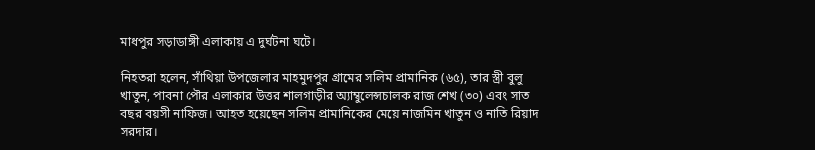মাধপুর সড়াডাঙ্গী এলাকায় এ দুর্ঘটনা ঘটে।

নিহতরা হলেন, সাঁথিয়া উপজেলার মাহমুদপুর গ্রামের সলিম প্রামানিক (৬৫), তার স্ত্রী বুলু খাতুন, পাবনা পৌর এলাকার উত্তর শালগাড়ীর অ্যাম্বুলেন্সচালক রাজ শেখ (৩০) এবং সাত বছর বয়সী নাফিজ। আহত হয়েছেন সলিম প্রামানিকের মেয়ে নাজমিন খাতুন ও নাতি রিয়াদ সরদার।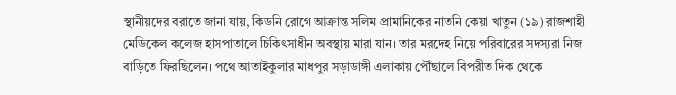স্থানীয়দের বরাতে জানা যায়, কিডনি রোগে আক্রান্ত সলিম প্রামানিকের নাতনি কেয়া খাতুন (১৯) রাজশাহী মেডিকেল কলেজ হাসপাতালে চিকিৎসাধীন অবস্থায় মারা যান। তার মরদেহ নিয়ে পরিবারের সদস্যরা নিজ বাড়িতে ফিরছিলেন। পথে আতাইকুলার মাধপুর সড়াডাঙ্গী এলাকায় পৌঁছালে বিপরীত দিক থেকে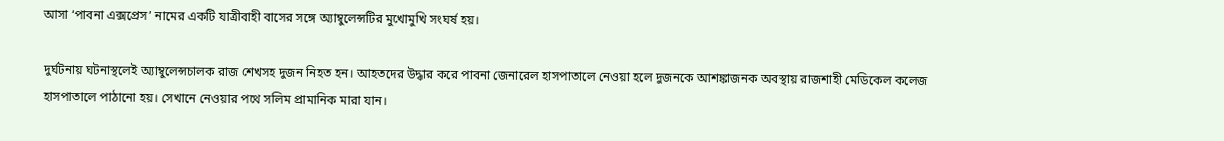আসা ‘পাবনা এক্সপ্রেস’ নামের একটি যাত্রীবাহী বাসের সঙ্গে অ্যাম্বুলেন্সটির মুখোমুখি সংঘর্ষ হয়।

দুর্ঘটনায় ঘটনাস্থলেই অ্যাম্বুলেন্সচালক রাজ শেখসহ দুজন নিহত হন। আহতদের উদ্ধার করে পাবনা জেনারেল হাসপাতালে নেওয়া হলে দুজনকে আশঙ্কাজনক অবস্থায় রাজশাহী মেডিকেল কলেজ হাসপাতালে পাঠানো হয়। সেখানে নেওয়ার পথে সলিম প্রামানিক মারা যান।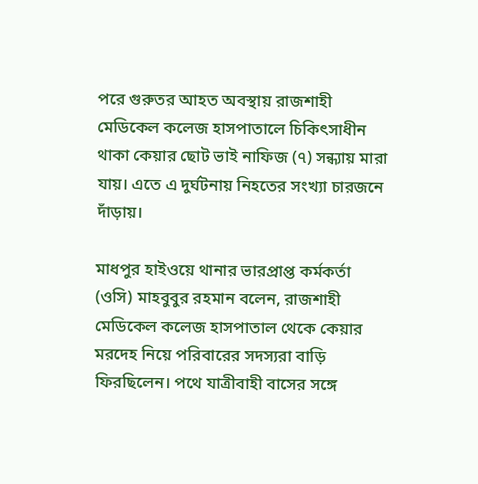পরে গুরুতর আহত অবস্থায় রাজশাহী মেডিকেল কলেজ হাসপাতালে চিকিৎসাধীন থাকা কেয়ার ছোট ভাই নাফিজ (৭) সন্ধ্যায় মারা যায়। এতে এ দুর্ঘটনায় নিহতের সংখ্যা চারজনে দাঁড়ায়।

মাধপুর হাইওয়ে থানার ভারপ্রাপ্ত কর্মকর্তা (ওসি) মাহবুবুর রহমান বলেন, রাজশাহী মেডিকেল কলেজ হাসপাতাল থেকে কেয়ার মরদেহ নিয়ে পরিবারের সদস্যরা বাড়ি ফিরছিলেন। পথে যাত্রীবাহী বাসের সঙ্গে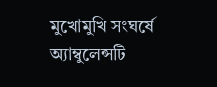মুখোমুখি সংঘর্ষে অ্যাম্বুলেন্সটি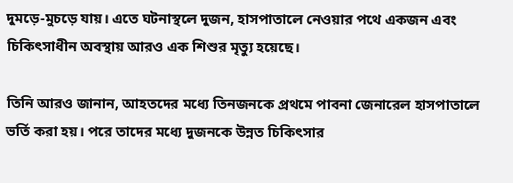দুমড়ে-মুচড়ে যায়। এতে ঘটনাস্থলে দুজন, হাসপাতালে নেওয়ার পথে একজন এবং চিকিৎসাধীন অবস্থায় আরও এক শিশুর মৃত্যু হয়েছে।

তিনি আরও জানান, আহতদের মধ্যে তিনজনকে প্রথমে পাবনা জেনারেল হাসপাতালে ভর্তি করা হয়। পরে তাদের মধ্যে দুজনকে উন্নত চিকিৎসার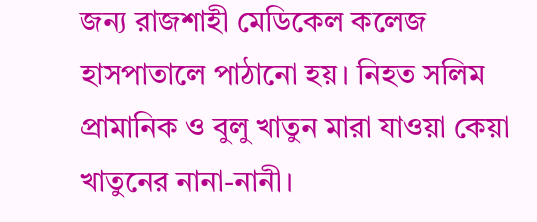জন্য রাজশাহী মেডিকেল কলেজ হাসপাতালে পাঠানো হয়। নিহত সলিম প্রামানিক ও বুলু খাতুন মারা যাওয়া কেয়া খাতুনের নানা-নানী।